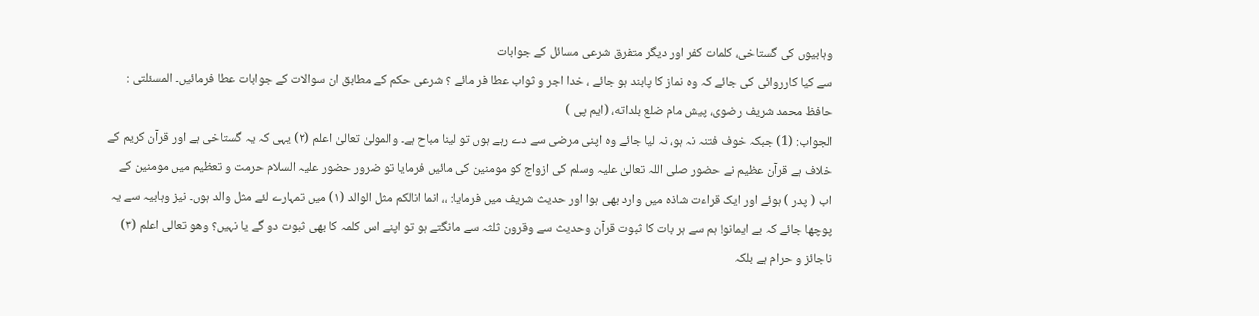وہابیوں کی گستاخی، کلمات کفر اور دیگر متفرق شرعی مسائل کے جوابات
سے کیا کارروائی کی جائے کہ وہ نماز کا پابند ہو جائے ، خدا اجر و ثواب عطا فر مائے ؟ شرعی حکم کے مطابق ان سوالات کے جوابات عطا فرمائیں۔ المسئلتی : حافظ محمد شریف رضوی، پیش مام ضلع بلداته، (ایم پی )
الجواب: (1) جبکہ خوف فتنہ نہ ہو، نہ لیا جائے وہ اپنی مرضی سے دے رہے ہوں تو لینا مباح ہے۔ والمولیٰ تعالیٰ اعلم (۲) یہی کہ یہ گستاخی ہے اور قرآن کریم کے خلاف ہے قرآن عظیم نے حضور صلی اللہ تعالیٰ علیہ وسلم کی ازواج کو مومنین کی مائیں فرمایا تو ضرور حضور علیہ السلام حرمت و تعظیم میں مومنین کے اب ( پدر ) ہوئے اور ایک قراءت شاذہ میں وارد بھی ہوا اور حدیث شریف میں فرمایا: ،، انما انالكم مثل الوالد (۱) میں تمہارے لئے مثل والد ہوں۔ نیز وہابیہ سے یہ پوچھا جائے کہ بے ایمانو! ہم سے ہر بات کا ثبوت قرآن وحدیث سے وقرون ثلثہ سے مانگتے ہو تو اپنے اس کلمہ کا بھی ثبوت دو گے یا نہیں؟ وھو تعالی اعلم (۳) ناجائز و حرام ہے بلکہ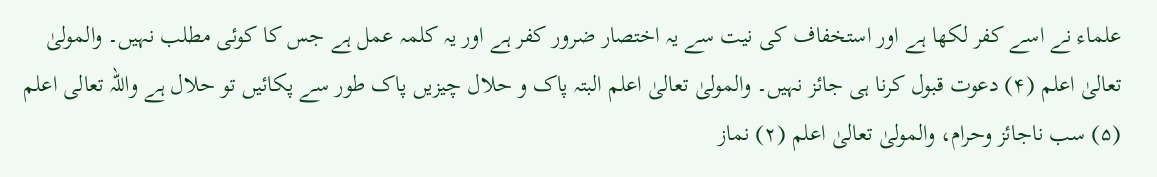علماء نے اسے کفر لکھا ہے اور استخفاف کی نیت سے یہ اختصار ضرور کفر ہے اور یہ کلمہ عمل ہے جس کا کوئی مطلب نہیں۔ والمولیٰ تعالیٰ اعلم (۴) دعوت قبول کرنا ہی جائز نہیں۔ والمولیٰ تعالیٰ اعلم البتہ پاک و حلال چیزیں پاک طور سے پکائیں تو حلال ہے واللہ تعالی اعلم (۵) سب ناجائز وحرام، والمولیٰ تعالیٰ اعلم (۲) نماز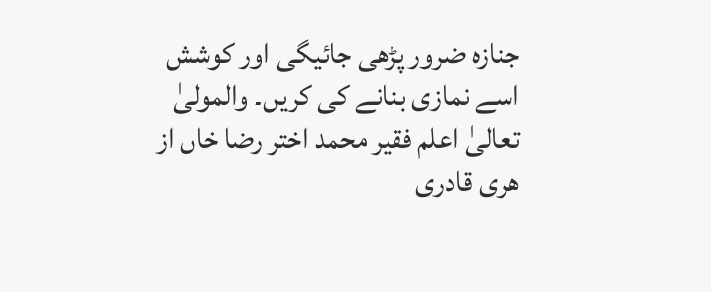جنازہ ضرور پڑھی جائیگی اور کوشش اسے نمازی بنانے کی کریں۔ والمولیٰ تعالیٰ اعلم فقیر محمد اختر رضا خاں از هری قادری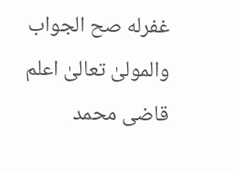غفرله صح الجواب والمولیٰ تعالیٰ اعلم قاضی محمد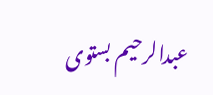عبدالرحیم بستوی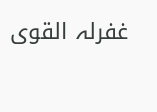غفرلہ القوی